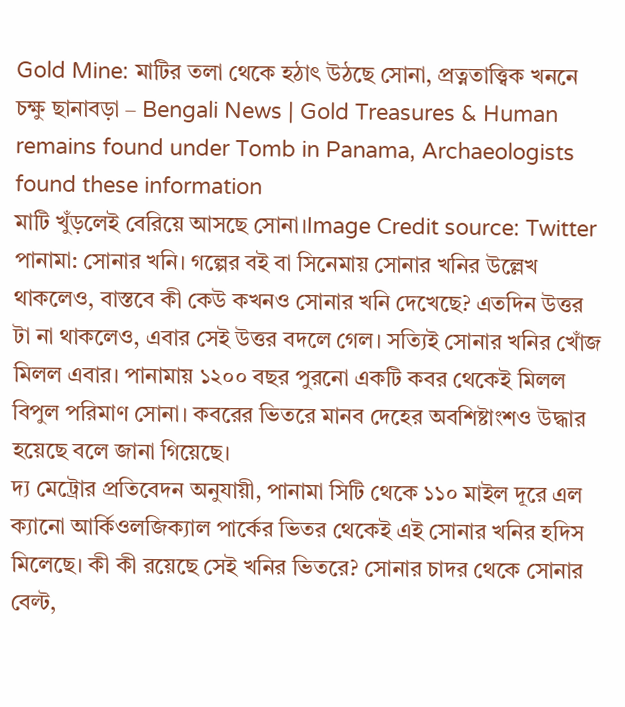Gold Mine: মাটির তলা থেকে হঠাৎ উঠছে সোনা, প্রত্নতাত্ত্বিক খননে চক্ষু ছানাবড়া – Bengali News | Gold Treasures & Human remains found under Tomb in Panama, Archaeologists found these information
মাটি খুঁড়লেই বেরিয়ে আসছে সোনা।Image Credit source: Twitter
পানামা: সোনার খনি। গল্পের বই বা সিনেমায় সোনার খনির উল্লেখ থাকলেও, বাস্তবে কী কেউ কখনও সোনার খনি দেখেছে? এতদিন উত্তর টা না থাকলেও, এবার সেই উত্তর বদলে গেল। সত্যিই সোনার খনির খোঁজ মিলল এবার। পানামায় ১২০০ বছর পুরনো একটি কবর থেকেই মিলল বিপুল পরিমাণ সোনা। কবরের ভিতরে মানব দেহের অবশিষ্টাংশও উদ্ধার হয়েছে বলে জানা গিয়েছে।
দ্য মেট্রোর প্রতিবেদন অনুযায়ী, পানামা সিটি থেকে ১১০ মাইল দূরে এল ক্যানো আর্কিওলজিক্যাল পার্কের ভিতর থেকেই এই সোনার খনির হদিস মিলেছে। কী কী রয়েছে সেই খনির ভিতরে? সোনার চাদর থেকে সোনার বেল্ট,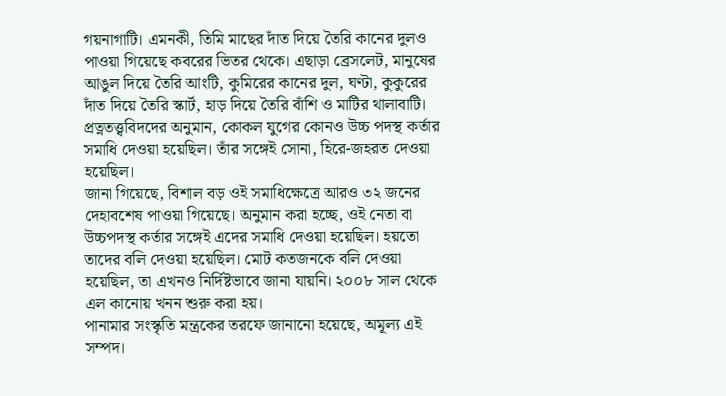গয়নাগাটি। এমনকী, তিমি মাছের দাঁত দিয়ে তৈরি কানের দুলও পাওয়া গিয়েছে কবরের ভিতর থেকে। এছাড়া ব্রেসলেট, মানুষের আঙুল দিয়ে তৈরি আংটি, কুমিরের কানের দুল, ঘণ্টা, কুকুরের দাঁত দিয়ে তৈরি স্কার্ট, হাড় দিয়ে তৈরি বাঁশি ও মাটির থালাবাটি।
প্রত্নতত্ত্ববিদদের অনুমান, কোকল যুগের কোনও উচ্চ পদস্থ কর্তার সমাধি দেওয়া হয়েছিল। তাঁর সঙ্গেই সোনা, হিরে-জহরত দেওয়া হয়েছিল।
জানা গিয়েছে, বিশাল বড় ওই সমাধিক্ষেত্রে আরও ৩২ জনের দেহাবশেষ পাওয়া গিয়েছে। অনুমান করা হচ্ছে, ওই নেতা বা উচ্চপদস্থ কর্তার সঙ্গেই এদের সমাধি দেওয়া হয়েছিল। হয়তো তাদের বলি দেওয়া হয়েছিল। মোট কতজনকে বলি দেওয়া হয়েছিল, তা এখনও নির্দিষ্টভাবে জানা যায়নি। ২০০৮ সাল থেকে এল কানোয় খনন শুরু করা হয়।
পানামার সংস্কৃতি মন্ত্রকের তরফে জানানো হয়েছে, অমূল্য এই সম্পদ।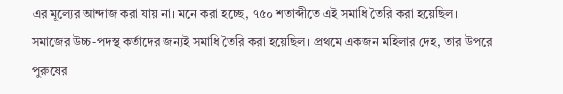এর মূল্যের আন্দাজ করা যায় না। মনে করা হচ্ছে, ৭৫০ শতাব্দীতে এই সমাধি তৈরি করা হয়েছিল। সমাজের উচ্চ-পদস্থ কর্তাদের জন্যই সমাধি তৈরি করা হয়েছিল। প্রথমে একজন মহিলার দেহ, তার উপরে পুরুষের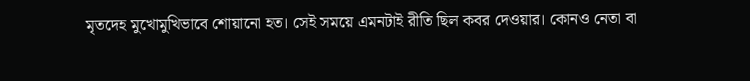মৃতদেহ মুখোমুখিভাবে শোয়ানো হত। সেই সময়ে এমনটাই রীতি ছিল কবর দেওয়ার। কোনও নেতা বা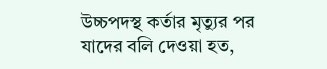উচ্চপদস্থ কর্তার মৃত্যুর পর যাদের বলি দেওয়া হত,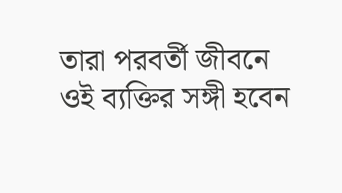তারা পরবর্তী জীবনে ওই ব্যক্তির সঙ্গী হবেন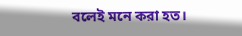বলেই মনে করা হত।